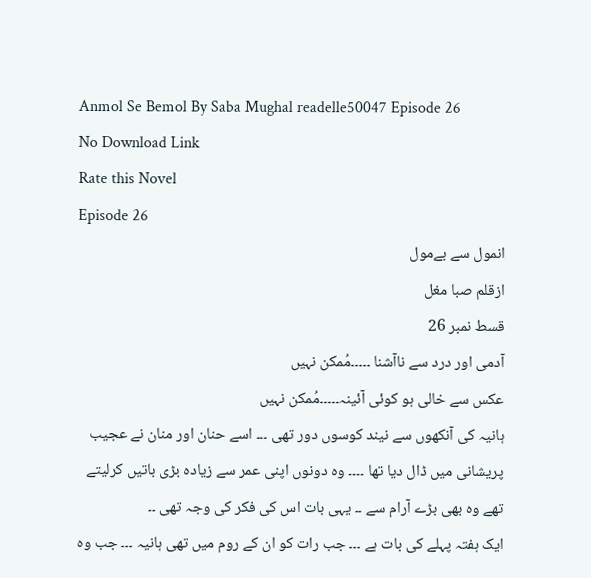Anmol Se Bemol By Saba Mughal readelle50047 Episode 26
No Download Link
Rate this Novel
Episode 26
انمول سے بےمول
ازقلم صبا مغل
قسط نمبر 26
آدمی اور درد سے ناآشنا ۔۔۔۔۔مُمکن نہیں
عکس سے خالی ہو کوئی آںٔینہ۔۔۔۔۔مُمکن نہیں
ہانیہ کی آنکھوں سے نیند کوسوں دور تھی ۔۔۔ اسے حنان اور منان نے عجیب پریشانی میں ڈال دیا تھا ۔۔۔۔ وہ دونوں اپنی عمر سے زیادہ بڑی باتیں کرلیتے تھے وہ بھی بڑے آرام سے ۔۔ یہی بات اس کی فکر کی وجہ تھی ۔۔
ایک ہفتہ پہلے کی بات ہے ۔۔۔ جب رات کو ان کے روم میں تھی ہانیہ ۔۔۔ جب وہ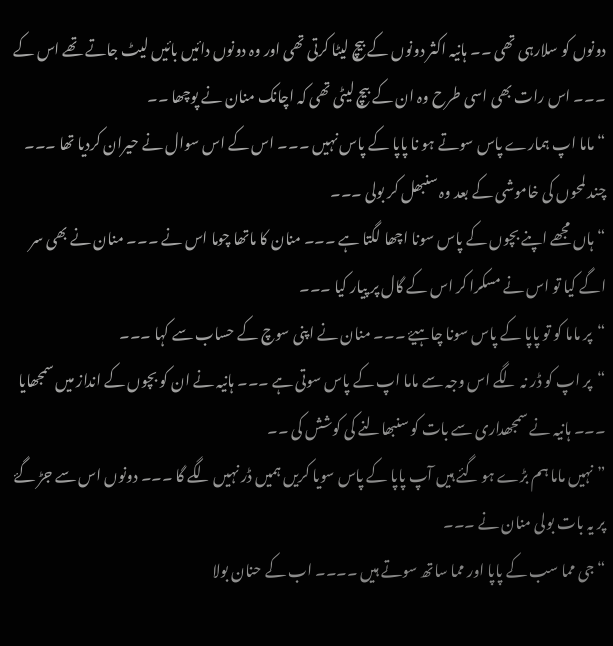دونوں کو سلارہی تھی ۔۔ ہانیہ اکثر دونوں کے بیچ لیٹا کرتی تھی اور وہ دونوں دائیں بائیں لیٹ جاتے تھے اس کے ۔۔۔ اس رات بھی اسی طرح وہ ان کے بیچ لیٹی تھی کہ اچانک منان نے پوچھا ۔۔
“ماما اپ ہمارے پاس سوتے ہو نا پاپا کے پاس نہیں ۔۔۔ اس کے اس سوال نے حیران کردیا تھا ۔۔۔ چند لمحوں کی خاموشی کے بعد وہ سنبھل کر بولی ۔۔۔
“ہاں مجھے اپنے بچوں کے پاس سونا اچھا لگتا ہے ۔۔۔ منان کا ماتھا چوما اس نے ۔۔۔ منان نے بھی سر اگے کیا تو اس نے مسکرا کر اس کے گال پر پیار کیا ۔۔۔
“پر ماما کو تو پاپا کے پاس سونا چاہیۓ ۔۔۔ منان نے اپنی سوچ کے حساب سے کہا ۔۔۔
“پر اپ کو ڈر نہ لگے اس وجہ سے ماما اپ کے پاس سوتی ہے ۔۔۔ ہانیہ نے ان کو بچوں کے انداز میں سمجھایا ۔۔۔ ہانیہ نے سمجھداری سے بات کو سنبھالنے کی کوشش کی ۔۔
” نہیں ماما ہم بڑے ہو گئے ہیں آپ پاپا کے پاس سویا کریں ہمیں ڈر نہیں لگے گا ۔۔۔ دونوں اس سے جڑ گۓ پر یہ بات بولی منان نے ۔۔۔
“جی مما سب کے پاپا اور مما ساتھ سوتے ہیں ۔۔۔۔ اب کے حنان بولا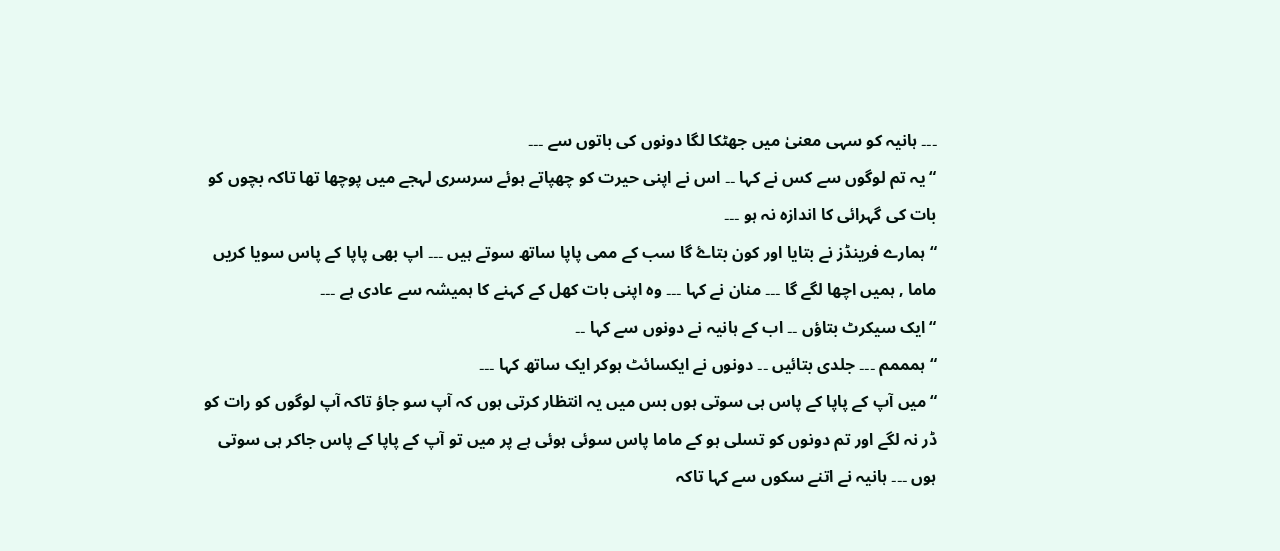۔۔۔ ہانیہ کو سہی معنیٰ میں جھٹکا لگا دونوں کی باتوں سے ۔۔۔
“یہ تم لوگوں سے کس نے کہا ۔۔ اس نے اپنی حیرت کو چھپاتے ہوئے سرسری لہجے میں پوچھا تھا تاکہ بچوں کو بات کی گہرائی کا اندازہ نہ ہو ۔۔۔
“ہمارے فرینڈز نے بتایا اور کون بتاۓ گا سب کے ممی پاپا ساتھ سوتے ہیں ۔۔۔ اپ بھی پاپا کے پاس سویا کریں ماما , ہمیں اچھا لگے گا ۔۔۔ منان نے کہا ۔۔۔ وہ اپنی بات کھل کے کہنے کا ہمیشہ سے عادی ہے ۔۔۔
“ایک سیکرٹ بتاؤں ۔۔ اب کے ہانیہ نے دونوں سے کہا ۔۔
“ہمممم ۔۔۔ جلدی بتائیں ۔۔ دونوں نے ایکسائٹ ہوکر ایک ساتھ کہا ۔۔۔
“میں آپ کے پاپا کے پاس ہی سوتی ہوں بس میں یہ انتظار کرتی ہوں کہ آپ سو جاؤ تاکہ آپ لوگوں کو رات کو ڈر نہ لگے اور تم دونوں کو تسلی ہو کے ماما پاس سوئی ہوئی ہے پر میں تو آپ کے پاپا کے پاس جاکر ہی سوتی ہوں ۔۔۔ ہانیہ نے اتنے سکوں سے کہا تاکہ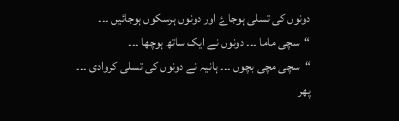دونوں کی تسلی ہوجاۓ اور دونوں ہرسکوں ہوجائیں ۔۔۔
“سچی ماما ۔۔۔ دونوں نے ایک ساتھ ہوچھا ۔۔۔
“سچی مچی بچوں ۔۔۔ ہانیہ نے دونوں کی تسلی کروادی ۔۔۔
پھر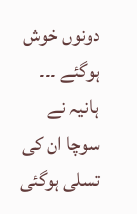دونوں خوش ہوگئے ۔۔۔
ہانیہ نے سوچا ان کی تسلی ہوگئی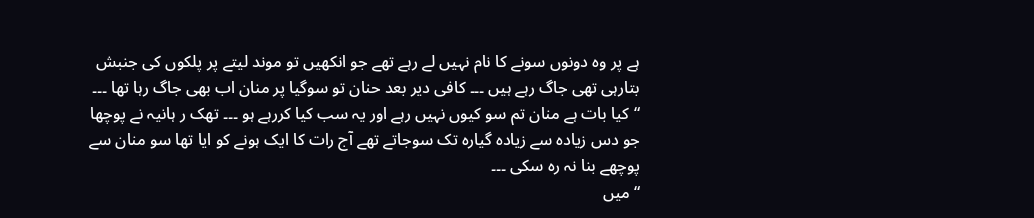ہے پر وہ دونوں سونے کا نام نہیں لے رہے تھے جو انکھیں تو موند لیتے پر پلکوں کی جنبش بتارہی تھی جاگ رہے ہیں ۔۔۔ کافی دیر بعد حنان تو سوگیا پر منان اب بھی جاگ رہا تھا ۔۔۔
“کیا بات ہے منان تم سو کیوں نہیں رہے اور یہ سب کیا کررہے ہو ۔۔۔ تھک ر ہانیہ نے پوچھا جو دس زیادہ سے زیادہ گیارہ تک سوجاتے تھے آج رات کا ایک ہونے کو ایا تھا سو منان سے پوچھے بنا نہ رہ سکی ۔۔۔
“میں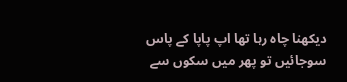دیکھنا چاہ رہا تھا اپ پاپا کے پاس سوجائیں تو پھر میں سکوں سے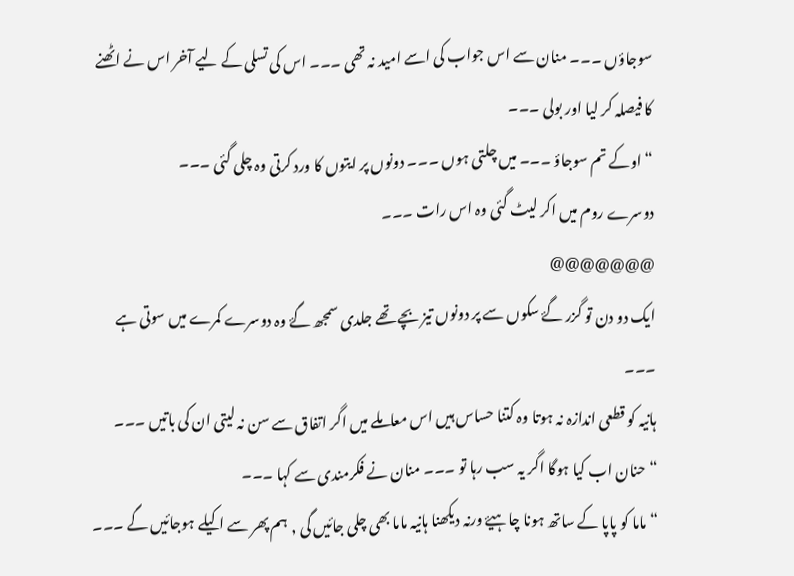سوجاؤں ۔۔۔ منان سے اس جواب کی اسے امید نہ تھی ۔۔۔ اس کی تسلی کے لیے آخر اس نے اٹھنے کا فیصلہ کر لیا اور بولی ۔۔۔
“اوکے تم سوجاؤ ۔۔۔ میں چلتی ہوں ۔۔۔ دونوں پر ایتوں کا ورد کرتی وہ چلی گئی ۔۔۔
دوسرے روم میں اکر لیٹ گئی وہ اس رات ۔۔۔
@@@@@@@
ایک دو دن تو گزر گۓ سکوں سے پر دونوں تیز بچے تھے جلدی سمجھ گۓ وہ دوسرے کمرے میں سوتی ہے ۔۔۔
ہانیہ کو قطعی اندازہ نہ ہوتا وہ کتنا حساس ہیں اس معاملے میں اگر اتفاق سے سن نہ لیتی ان کی باتیں ۔۔۔
“حنان اب کیا ہوگا اگر یہ سب رہا تو ۔۔۔ منان نے فکرمندی سے کہا ۔۔۔
“ماما کو پاپا کے ساتھ ہونا چاہیۓ ورنہ دیکھنا ہانیہ ماما بھی چلی جائیں گی , ہم پھر سے اکیلے ہوجائیں گے ۔۔۔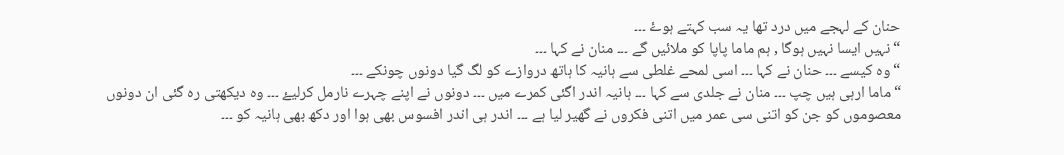حنان کے لہجے میں درد تھا یہ سب کہتے ہوۓ ۔۔۔
“نہیں ایسا نہیں ہوگا , ہم ماما پاپا کو ملائیں گے ۔۔۔ منان نے کہا ۔۔۔
“وہ کیسے ۔۔۔ حنان نے کہا ۔۔۔ اسی لمحے غلطی سے ہانیہ کا ہاتھ دروازے کو لگ گیا دونوں چونکے ۔۔۔
“ماما ارہی ہیں چپ ۔۔۔ منان نے جلدی سے کہا ۔۔۔ ہانیہ اندر اگئی کمرے میں ۔۔۔ دونوں نے اپنے چہرے نارمل کرلیۓ ۔۔۔ وہ دیکھتی رہ گئی ان دونوں معصوموں کو جن کو اتنی سی عمر میں اتنی فکروں نے گھیر لیا ہے ۔۔۔ اندر ہی اندر افسوس بھی ہوا اور دکھ بھی ہانیہ کو ۔۔۔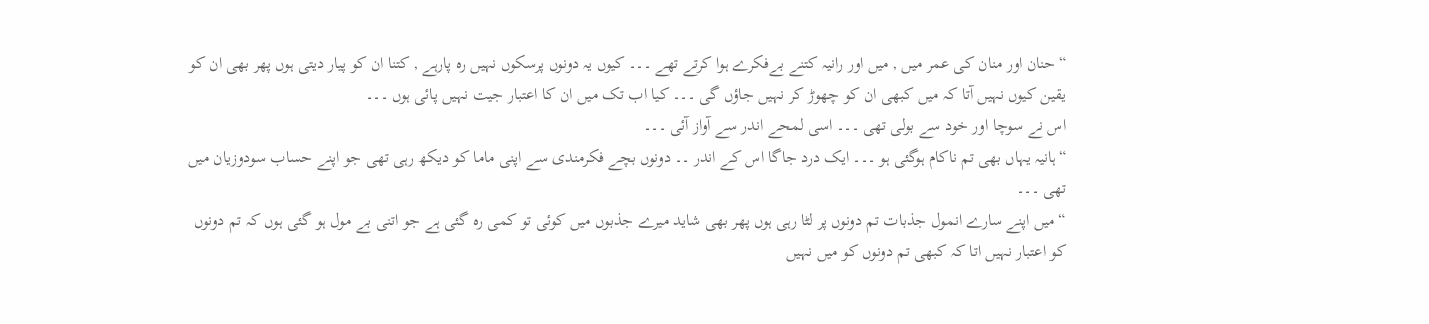“حنان اور منان کی عمر میں , میں اور رانیہ کتنے بےفکرے ہوا کرتے تھے ۔۔۔ کیوں یہ دونوں پرسکوں نہیں رہ پارہے , کتنا ان کو پیار دیتی ہوں پھر بھی ان کو یقین کیوں نہیں آتا کہ میں کبھی ان کو چھوڑ کر نہیں جاؤں گی ۔۔۔ کیا اب تک میں ان کا اعتبار جیت نہیں پائی ہوں ۔۔۔
اس نے سوچا اور خود سے بولی تھی ۔۔۔ اسی لمحے اندر سے آواز آئی ۔۔۔
“ہانیہ یہاں بھی تم ناکام ہوگئی ہو ۔۔۔ ایک درد جاگا اس کے اندر ۔۔ دونوں بچے فکرمندی سے اپنی ماما کو دیکھ رہی تھی جو اپنے حساب سودوزیان میں تھی ۔۔۔
“میں اپنے سارے انمول جذبات تم دونوں پر لٹا رہی ہوں پھر بھی شاید میرے جذبوں میں کوئی تو کمی رہ گئی ہے جو اتنی بے مول ہو گئی ہوں کہ تم دونوں کو اعتبار نہیں اتا کہ کبھی تم دونوں کو میں نہیں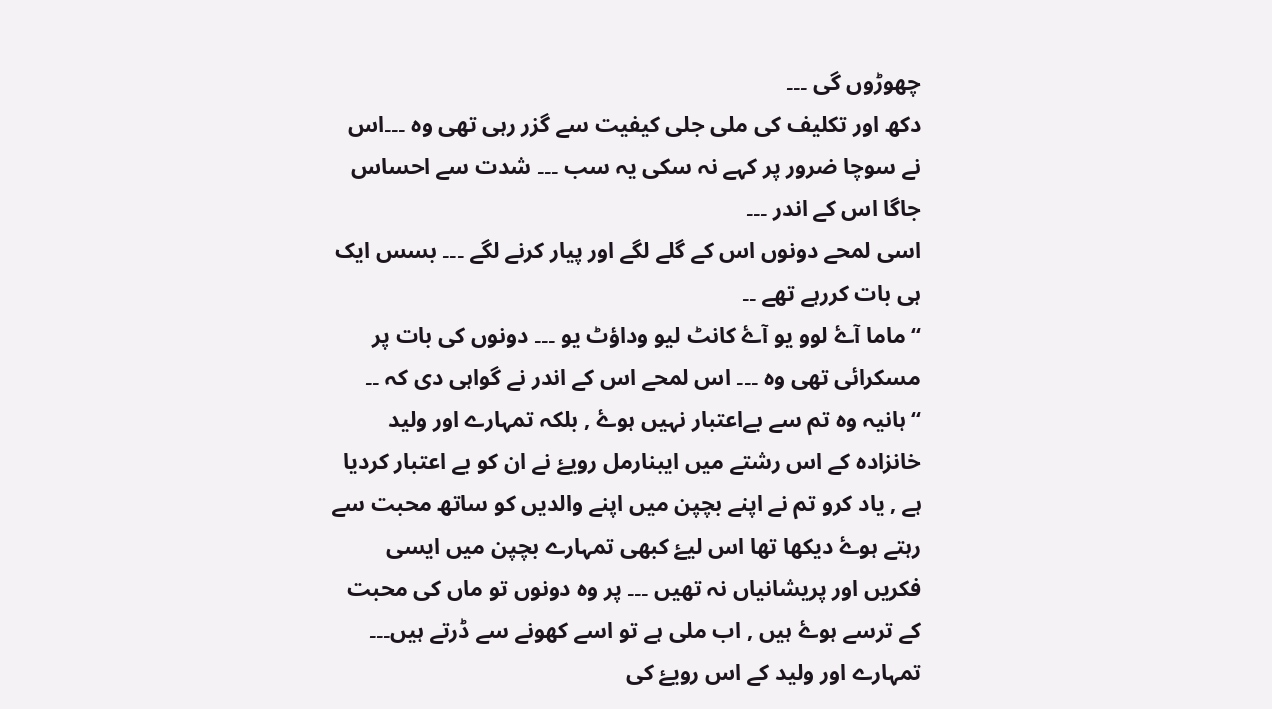چھوڑوں گی ۔۔۔
دکھ اور تکلیف کی ملی جلی کیفیت سے گزر رہی تھی وہ ۔۔۔اس نے سوچا ضرور پر کہے نہ سکی یہ سب ۔۔۔ شدت سے احساس جاگا اس کے اندر ۔۔۔
اسی لمحے دونوں اس کے گلے لگے اور پیار کرنے لگے ۔۔۔ بسس ایک ہی بات کررہے تھے ۔۔
“ماما آۓ لوو یو آۓ کانٹ لیو وداؤٹ یو ۔۔۔ دونوں کی بات پر مسکرائی تھی وہ ۔۔۔ اس لمحے اس کے اندر نے گواہی دی کہ ۔۔
“ہانیہ وہ تم سے بےاعتبار نہیں ہوۓ , بلکہ تمہارے اور ولید خانزادہ کے اس رشتے میں ایبنارمل رویۓ نے ان کو بے اعتبار کردیا ہے , یاد کرو تم نے اپنے بچپن میں اپنے والدیں کو ساتھ محبت سے رہتے ہوۓ دیکھا تھا اس لیۓ کبھی تمہارے بچپن میں ایسی فکریں اور پریشانیاں نہ تھیں ۔۔۔ پر وہ دونوں تو ماں کی محبت کے ترسے ہوۓ ہیں , اب ملی ہے تو اسے کھونے سے ڈرتے ہیں۔۔۔ تمہارے اور ولید کے اس رویۓ کی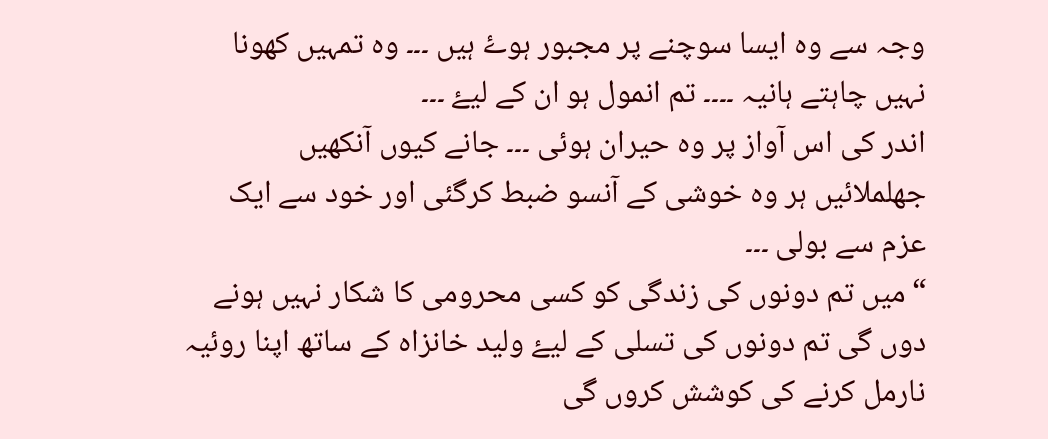وجہ سے وہ ایسا سوچنے پر مجبور ہوۓ ہیں ۔۔۔ وہ تمہیں کھونا نہیں چاہتے ہانیہ ۔۔۔۔ تم انمول ہو ان کے لیۓ ۔۔۔
اندر کی اس آواز پر وہ حیران ہوئی ۔۔۔ جانے کیوں آنکھیں جھلملائیں ہر وہ خوشی کے آنسو ضبط کرگئی اور خود سے ایک عزم سے بولی ۔۔۔
“میں تم دونوں کی زندگی کو کسی محرومی کا شکار نہیں ہونے دوں گی تم دونوں کی تسلی کے لیۓ ولید خانزاہ کے ساتھ اپنا روئیہ نارمل کرنے کی کوشش کروں گی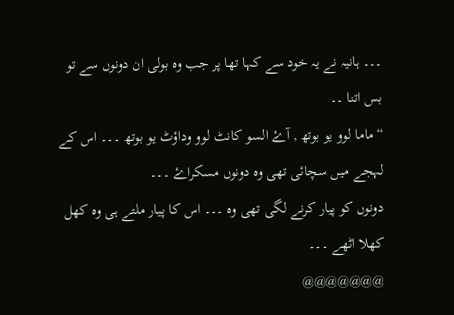۔۔۔ ہانیہ نے یہ خود سے کہا تھا پر جب وہ بولی ان دونوں سے تو بس اتنا ۔۔
“ماما لوو یو بوتھ , آۓ السو کانٹ لوو وداؤٹ یو بوتھ ۔۔۔ اس کے لہجے میں سچائی تھی وہ دونوں مسکراۓ ۔۔۔
دونوں کو پیار کرنے لگی تھی وہ ۔۔۔ اس کا پیار ملتے ہی وہ کھل کھلا اٹھے ۔۔۔
@@@@@@@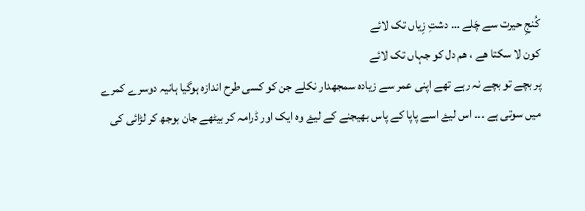کُنجِ حیرت سے چَلے … دشتِ زِیاں تک لائے
کون لا سکتا هے ، هم دل کو جہاں تک لائے
پر بچے تو بچے نہ رہے تھے اپنی عمر سے زیادہ سمجھدار نکلے جن کو کسی طرح اندازہ ہوگیا ہانیہ دوسرے کمرے میں سوتی ہے ۔۔۔ اس لیۓ اسے پاپا کے پاس بھیجنے کے لیۓ وہ ایک اور ڈرامہ کر بیٹھے جان بوجھ کر لڑائی کی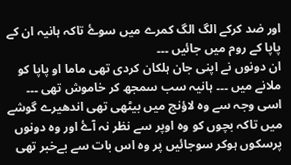اور ضد کرکے الگ الگ کمرے میں سوۓ تاکہ ہانیہ ان کے پاپا کے روم میں جائیں ۔۔۔
ان دونوں نے اپنی جان ہلکان کردی تھی ماما او پاپا کو ملانے میں ۔۔۔ ہانیہ سب سمجھ کر خاموش تھی ۔۔۔
اسی وجہ سے وہ لاؤنج میں بیٹھی تھی اندھیرے گوشے میں تاکہ بچوں کو وہ اوپر سے نظر نہ آۓ اور وہ دونوں پرسکوں ہوکر سوجائیں پر وہ اس بات سے بےخبر تھی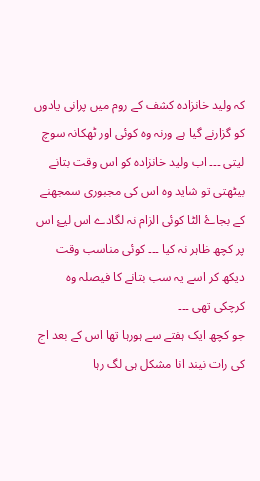کہ ولید خانزادہ کشف کے روم میں پرانی یادوں کو گزارنے گیا ہے ورنہ وہ کوئی اور ٹھکانہ سوچ لیتی ۔۔۔ اب ولید خانزادہ کو اس وقت بتانے بیٹھتی تو شاید وہ اس کی مجبوری سمجھنے کے بجاۓ الٹا کوئی الزام نہ لگادے اس لیۓ اس پر کچھ ظاہر نہ کیا ۔۔۔ کوئی مناسب وقت دیکھ کر اسے یہ سب بتانے کا فیصلہ وہ کرچکی تھی ۔۔۔
جو کچھ ایک ہفتے سے ہورہا تھا اس کے بعد اج کی رات نیند انا مشکل ہی لگ رہا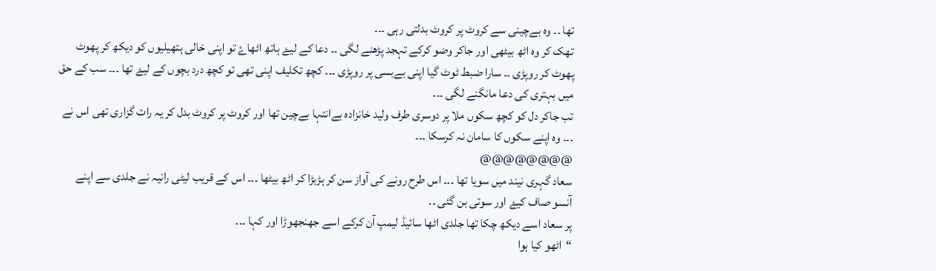تھا ۔۔ وہ بےچینی سے کروٹ پر کروٹ بدلتی رہی ۔۔۔
تھک کر وہ اٹھ بیٹھی اور جاکر وضو کرکے تہجد پڑھنے لگی ۔۔ دعا کے لیۓ ہاتھ اٹھاۓ تو اپنی خالی ہتھیلیوں کو دیکھ کر پھوٹ پھوٹ کر روپڑی ۔۔ سارا ضبط ٹوٹ گیا اپنی بےبسی پر روپڑی ۔۔۔ کچھ تکلیف اپنی تھی تو کچھ درد بچوں کے لیۓ تھا ۔۔۔ سب کے حق میں بہتری کی دعا مانگنے لگی ۔۔۔
تب جاکر دل کو کچھ سکوں ملا پر دوسری طرف ولید خانزادہ بےانتہا بےچین تھا اور کروٹ پر کروٹ بدل کر یہ رات گزاری تھی اس نے ۔۔۔ وہ اپنے سکوں کا سامان نہ کرسکا ۔۔۔
@@@@@@@@
سعاد گہری نیند میں سویا تھا ۔۔۔ اس طرح رونے کی آواز سن کر ہڑبڑا کر اٹھ بیٹھا ۔۔۔ اس کے قریب لیٹی رانیہ نے جلدی سے اپنے آنسو صاف کیۓ اور سوتی بن گئی ۔۔
پر سعاد اسے دیکھ چکا تھا جلدی اٹھا سائیڈ لیمپ آن کرکے اسے جھنجھوڑا اور کہا ۔۔۔
“اٹھو کیا ہوا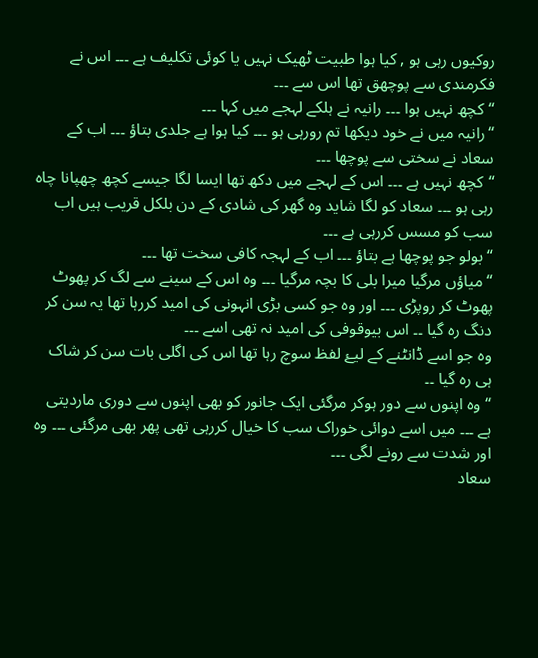روکیوں رہی ہو , کیا ہوا طبیت ٹھیک نہیں یا کوئی تکلیف ہے ۔۔۔ اس نے فکرمندی سے پوچھق تھا اس سے ۔۔۔
“کچھ نہیں ہوا ۔۔۔ رانیہ نے ہلکے لہجے میں کہا ۔۔۔
“رانیہ میں نے خود دیکھا تم رورہی ہو ۔۔۔ کیا ہوا ہے جلدی بتاؤ ۔۔۔ اب کے سعاد نے سختی سے پوچھا ۔۔۔
“کچھ نہیں ہے ۔۔۔ اس کے لہجے میں دکھ تھا ایسا لگا جیسے کچھ چھپانا چاہ رہی ہو ۔۔۔ سعاد کو لگا شاید وہ گھر کی شادی کے دن بلکل قریب ہیں اب سب کو مسس کررہی ہے ۔۔۔
“بولو جو پوچھا ہے بتاؤ ۔۔۔ اب کے لہجہ کافی سخت تھا ۔۔۔
“میاؤں مرگیا میرا بلی کا بچہ مرگیا ۔۔۔ وہ اس کے سینے سے لگ کر پھوٹ پھوٹ کر روپڑی ۔۔۔ اور وہ جو کسی بڑی انہونی کی امید کررہا تھا یہ سن کر دنگ رہ گیا ۔۔ اس بیوقوفی کی امید نہ تھی اسے ۔۔۔
وہ جو اسے ڈانٹنے کے لیۓ لفظ سوچ رہا تھا اس کی اگلی بات سن کر شاک ہی رہ گیا ۔۔
“وہ اپنوں سے دور ہوکر مرگئی ایک جانور کو بھی اپنوں سے دوری ماردیتی ہے ۔۔۔ میں اسے دوائی خوراک سب کا خیال کررہی تھی پھر بھی مرگئی ۔۔۔ وہ اور شدت سے رونے لگی ۔۔۔
سعاد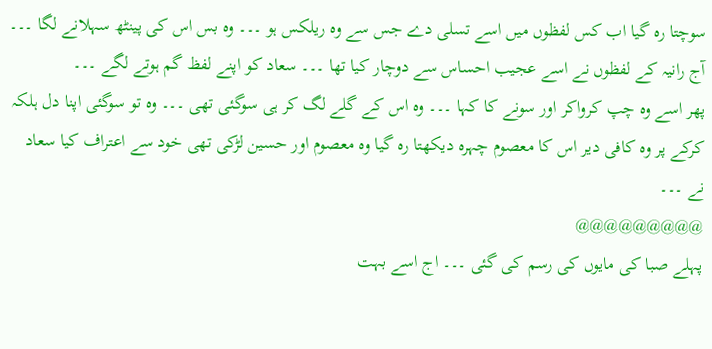سوچتا رہ گیا اب کس لفظوں میں اسے تسلی دے جس سے وہ ریلکس ہو ۔۔۔ وہ بس اس کی پینٹھ سہلانے لگا ۔۔۔
آج رانیہ کے لفظوں نے اسے عجیب احساس سے دوچار کیا تھا ۔۔۔ سعاد کو اپنے لفظ گم ہوتے لگے ۔۔۔
پھر اسے وہ چپ کرواکر اور سونے کا کہا ۔۔۔ وہ اس کے گلے لگ کر ہی سوگئی تھی ۔۔۔ وہ تو سوگئی اپنا دل ہلکہ کرکے پر وہ کافی دیر اس کا معصوم چہرہ دیکھتا رہ گیا وہ معصوم اور حسین لڑکی تھی خود سے اعتراف کیا سعاد نے ۔۔۔
@@@@@@@@@
پہلے صبا کی مایوں کی رسم کی گئی ۔۔۔ اج اسے بہت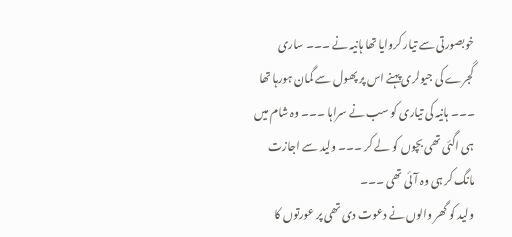خوبصورتی سے تیار کروایا تھا ہانیہ نے ۔۔۔ ساری گجرے کی جیولری پہنے اس پر پھول سے گمان ہورہا تھا ۔۔۔ ہانیہ کی تیاری کو سب نے سراہا ۔۔۔ وہ شام میں ہی اگئی تھی بچوں کو لے کر ۔۔۔ ولید سے اجازت مانگ کر ہی وہ آئی تھی ۔۔۔
ولید کو گھر والوں نے دعوت دی تھی پر عورتوں کا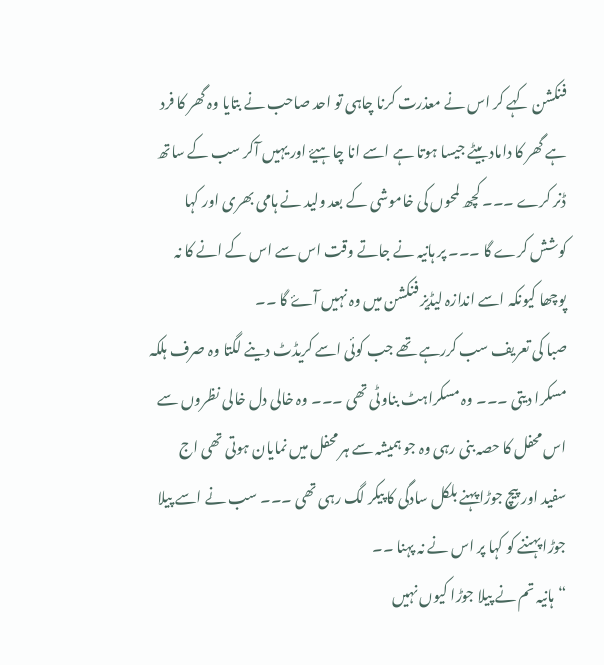فنکشن کہے کر اس نے معذرت کرنا چاہی تو احد صاحب نے بتایا وہ گھر کا فرد ہے گھر کا داماد بیٹے جیسا ہوتا ہے اسے انا چاہیۓ اور یہیں آکر سب کے ساتھ ڈنر کرے ۔۔۔ کچھ لمحوں کی خاموشی کے بعد ولید نے ہامی بھری اور کہا کوشش کرے گا ۔۔۔ پر ہانیہ نے جاتے وقت اس سے اس کے انے کا نہ پوچھا کیونکہ اسے اندازہ لیڈیز فنکشن میں وہ نہیں آۓ گا ۔۔
صبا کی تعریف سب کررہے تھے جب کوئی اسے کریڈٹ دینے لگتا وہ صرف ہلکہ مسکرا دیتی ۔۔۔ وہ مسکراہٹ بناوٹی تھی ۔۔۔ وہ خالی دل خالی نظروں سے اس محفل کا حصہ بنی رہی وہ جو ہمیشہ سے ہر محفل میں نمایان ہوتی تھی اج سفید اور پیچ جوڑا پہنے بلکل سادگی کا پیکر لگ رہی تھی ۔۔۔ سب نے اسے پیلا جوڑا پہننے کو کہا پر اس نے نہ پہنا ۔۔
“ہانیہ تم نے پیلا جوڑا کیوں نہیں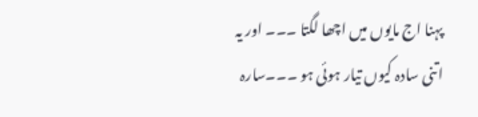پہنا اج مایوں میں اچھا لگتا ۔۔۔ اور یہ اتنی سادہ کیوں تیار ہوئی ہو ۔۔۔سارہ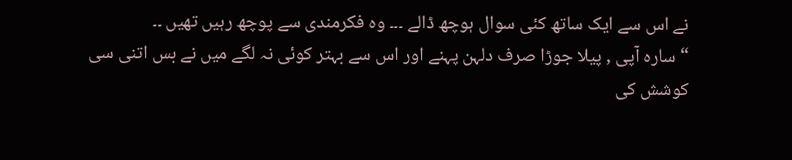نے اس سے ایک ساتھ کئی سوال ہوچھ ڈالے ۔۔۔ وہ فکرمندی سے پوچھ رہیں تھیں ۔۔
“سارہ آپی , پیلا جوڑا صرف دلہن پہنے اور اس سے بہتر کوئی نہ لگے میں نے بس اتنی سی کوشش کی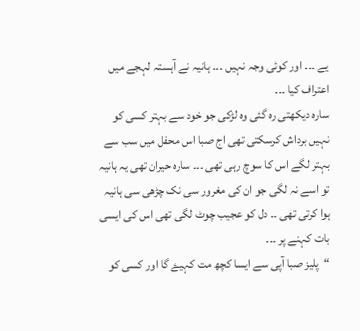یے ۔۔۔ اور کوئی وجہ نہیں ۔۔۔ ہانیہ نے آہستہ لہجے میں اعتراف کیا ۔۔۔
سارہ دیکھتی رہ گئی وہ لڑکی جو خود سے بہتر کسی کو نہیں برداش کرسکتی تھی اج صبا اس محفل میں سب سے بہتر لگے اس کا سوچ رہی تھی ۔۔۔ سارہ حیران تھی یہ ہانیہ تو اسے نہ لگی جو ان کی مغرور سی نک چڑھی سی ہانیہ ہوا کرتی تھی ۔۔ دل کو عجیب چوٹ لگی تھی اس کی ایسی بات کہنے پر ۔۔۔
“پلیز صبا آپی سے ایسا کچھ مت کہیۓ گا اور کسی کو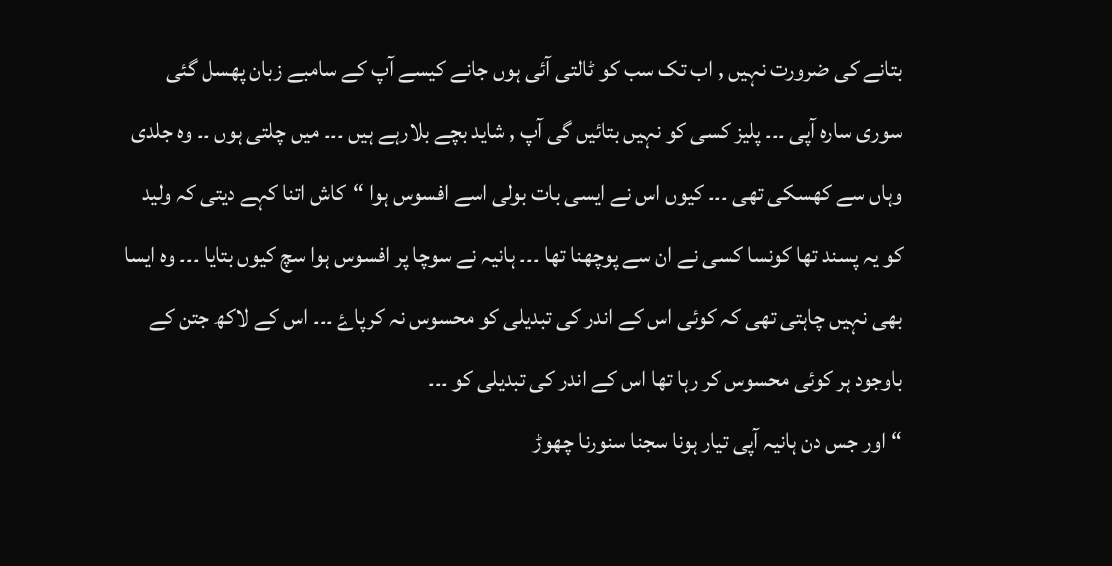بتانے کی ضرورت نہیں , اب تک سب کو ٹالتی آئی ہوں جانے کیسے آپ کے سامبے زبان پھسل گئی سوری سارہ آپی ۔۔۔ پلیز کسی کو نہیں بتائیں گی آپ , شاید بچے بلارہے ہیں ۔۔۔ میں چلتی ہوں ۔۔ وہ جلدی وہاں سے کھسکی تھی ۔۔۔ کیوں اس نے ایسی بات بولی اسے افسوس ہوا “کاش اتنا کہے دیتی کہ ولید کو یہ پسند تھا کونسا کسی نے ان سے پوچھنا تھا ۔۔۔ ہانیہ نے سوچا پر افسوس ہوا سچ کیوں بتایا ۔۔۔ وہ ایسا بھی نہیں چاہتی تھی کہ کوئی اس کے اندر کی تبدیلی کو محسوس نہ کرپاۓ ۔۔۔ اس کے لاکھ جتن کے باوجود ہر کوئی محسوس کر رہا تھا اس کے اندر کی تبدیلی کو ۔۔۔
“اور جس دن ہانیہ آپی تیار ہونا سجنا سنورنا چھوڑ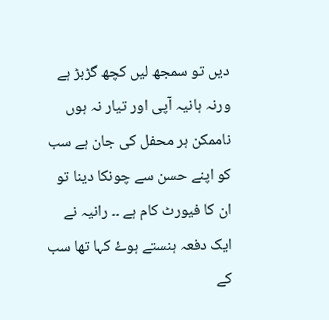دیں تو سمجھ لیں کچھ گڑبڑ ہے ورنہ ہانیہ آپی اور تیار نہ ہوں ناممکن ہر محفل کی جان ہے سب کو اپنے حسن سے چونکا دینا تو ان کا فیورٹ کام ہے ۔۔ رانیہ نے ایک دفعہ ہنستے ہوۓ کہا تھا سب کے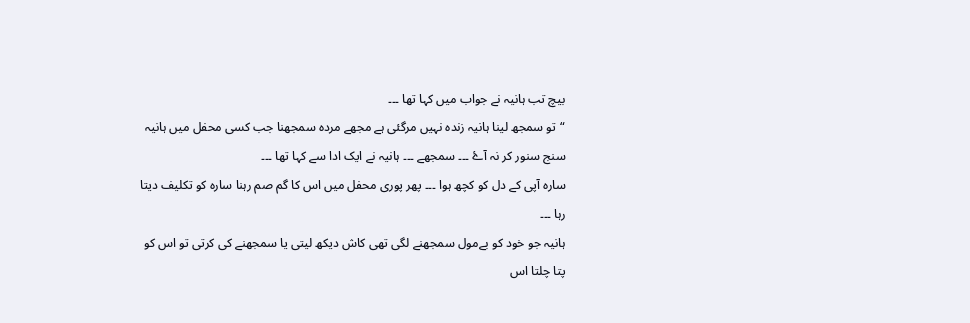بیچ تب ہانیہ نے جواب میں کہا تھا ۔۔۔
“تو سمجھ لینا ہانیہ زندہ نہیں مرگئی ہے مجھے مردہ سمجھنا جب کسی محفل میں ہانیہ سنج سنور کر نہ آۓ ۔۔۔ سمجھے ۔۔۔ ہانیہ نے ایک ادا سے کہا تھا ۔۔۔
سارہ آپی کے دل کو کچھ ہوا ۔۔۔ پھر پوری محفل میں اس کا گم صم رہنا سارہ کو تکلیف دیتا رہا ۔۔۔
ہانیہ جو خود کو بےمول سمجھنے لگی تھی کاش دیکھ لیتی یا سمجھنے کی کرتی تو اس کو پتا چلتا اس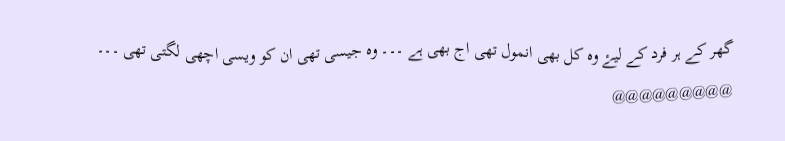گھر کے ہر فرد کے لیۓ وہ کل بھی انمول تھی اج بھی ہے ۔۔۔ وہ جیسی تھی ان کو ویسی اچھی لگتی تھی ۔۔۔
@@@@@@@@@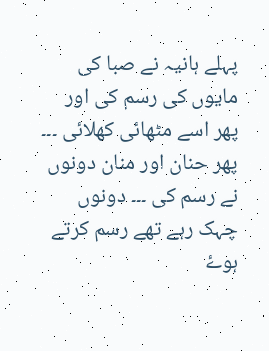پہلے ہانیہ نے صبا کی مایوں کی رسم کی اور پھر اسے مٹھائی کھلائی ۔۔۔ پھر حنان اور منان دونوں نے رسم کی ۔۔۔ دونوں چہک رہے تھے رسم کرتے ہوۓ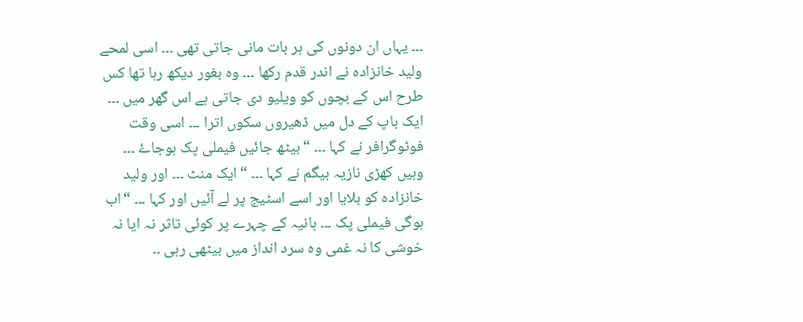۔۔۔ یہاں ان دونوں کی ہر بات مانی جاتی تھی ۔۔۔ اسی لمحے ولید خانزادہ نے اندر قدم رکھا ۔۔۔ وہ بغور دیکھ رہا تھا کس طرح اس کے بچوں کو ویلیو دی جاتی ہے اس گھر میں ۔۔۔ ایک باپ کے دل میں ڈھیروں سکوں اترا ۔۔۔ اسی وقت فوٹوگرافر نے کہا ۔۔۔ “بیٹھ جائیں فیملی پک ہوجاۓ ۔۔۔
وہیں کھڑی نازیہ بیگم نے کہا ۔۔۔ “ایک منٹ ۔۔۔ اور ولید خانزادہ کو بلایا اور اسے اسٹیج پر لے آئیں اور کہا ۔۔۔ “اب ہوگی فیملی پک ۔۔۔ ہانیہ کے چہرے پر کوئی تاثر نہ ایا نہ خوشی کا نہ غمی وہ سرد انداز میں بیٹھی رہی ۔۔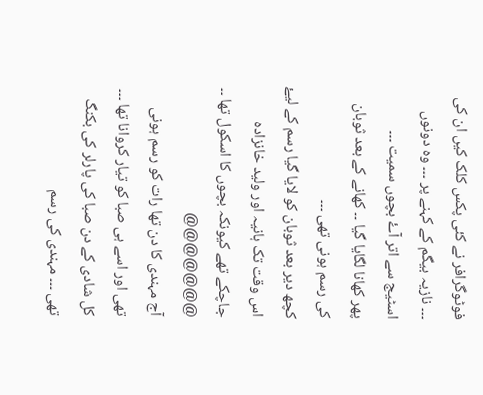فوٹوگرافر نے کئی پکس کلک کیں ان کی ۔۔۔ نازیہ بیگم کے کہنے پر ۔۔۔ وہ دونوں اسٹیج سے اتر آۓ بچوں سمیت ۔۔۔
پھر کھانا لگایا گیا ۔۔ کھانے کے بعد ثوبان کی رسم ہونی تھی ۔۔۔
کچھ دیر بعد ثوبان کو لایا گیا رسم کے لیۓ اس وقت تک ہانیہ اور ولید خانزادہ جاچکے تھے کیونکہ بچوں کا اسکول تھا ۔۔
@@@@@@@
آج مہندی کا دن تھا رات کو رسم ہونی تھی اور اسے ہی صبا کو تیار کروانا تھا ۔۔۔ کل شادی کے دن صبا کی پارلر کی بکنگ تھی ۔۔۔ مہندی کی رسم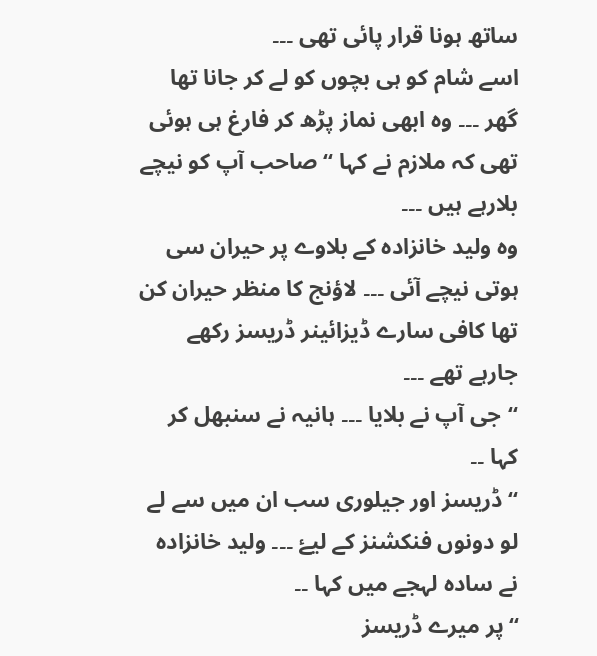ساتھ ہونا قرار پائی تھی ۔۔۔
اسے شام کو ہی بچوں کو لے کر جانا تھا گھر ۔۔۔ وہ ابھی نماز پڑھ کر فارغ ہی ہوئی تھی کہ ملازم نے کہا “صاحب آپ کو نیچے بلارہے ہیں ۔۔۔
وہ ولید خانزادہ کے بلاوے پر حیران سی ہوتی نیچے آئی ۔۔۔ لاؤنج کا منظر حیران کن تھا کافی سارے ڈیزائینر ڈریسز رکھے جارہے تھے ۔۔۔
“جی آپ نے بلایا ۔۔۔ ہانیہ نے سنبھل کر کہا ۔۔
“ڈریسز اور جیلوری سب ان میں سے لے لو دونوں فنکشنز کے لیۓ ۔۔۔ ولید خانزادہ نے سادہ لہجے میں کہا ۔۔
“پر میرے ڈریسز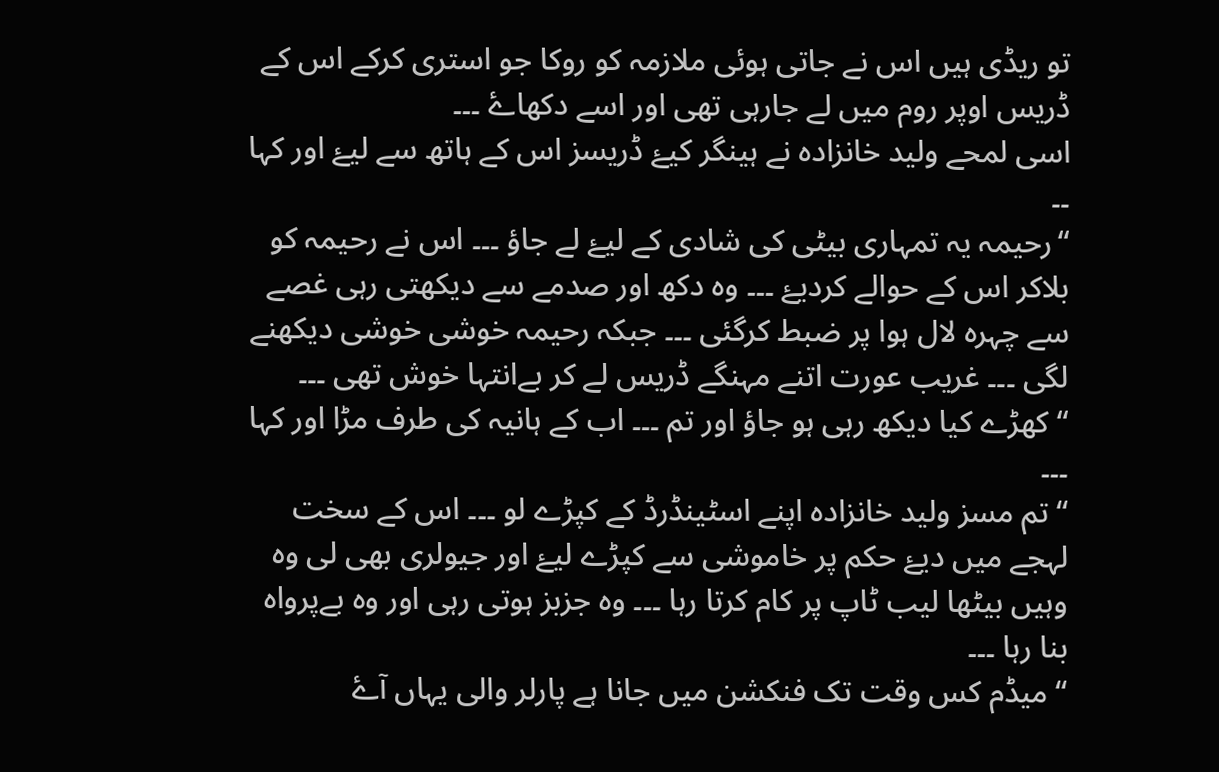تو ریڈی ہیں اس نے جاتی ہوئی ملازمہ کو روکا جو استری کرکے اس کے ڈریس اوپر روم میں لے جارہی تھی اور اسے دکھاۓ ۔۔۔
اسی لمحے ولید خانزادہ نے ہینگر کیۓ ڈریسز اس کے ہاتھ سے لیۓ اور کہا ۔۔
“رحیمہ یہ تمہاری بیٹی کی شادی کے لیۓ لے جاؤ ۔۔۔ اس نے رحیمہ کو بلاکر اس کے حوالے کردیۓ ۔۔۔ وہ دکھ اور صدمے سے دیکھتی رہی غصے سے چہرہ لال ہوا پر ضبط کرگئی ۔۔۔ جبکہ رحیمہ خوشی خوشی دیکھنے لگی ۔۔۔ غریب عورت اتنے مہنگے ڈریس لے کر بےانتہا خوش تھی ۔۔۔
“کھڑے کیا دیکھ رہی ہو جاؤ اور تم ۔۔۔ اب کے ہانیہ کی طرف مڑا اور کہا ۔۔۔
“تم مسز ولید خانزادہ اپنے اسٹینڈرڈ کے کپڑے لو ۔۔۔ اس کے سخت لہجے میں دیۓ حکم پر خاموشی سے کپڑے لیۓ اور جیولری بھی لی وہ وہیں بیٹھا لیب ٹاپ پر کام کرتا رہا ۔۔۔ وہ جزبز ہوتی رہی اور وہ بےپرواہ بنا رہا ۔۔۔
“میڈم کس وقت تک فنکشن میں جانا ہے پارلر والی یہاں آۓ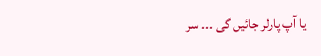یا آپ پارلر جائیں گی ۔۔۔ سر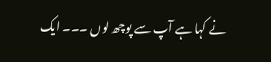نے کہا ہے آپ سے پوچھ لوں ۔۔۔ ایک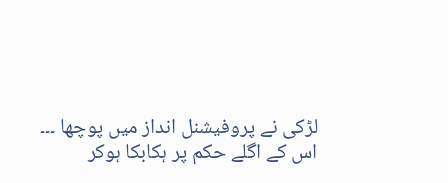لڑکی نے پروفیشنل انداز میں پوچھا ۔۔۔
اس کے اگلے حکم پر ہکابکا ہوکر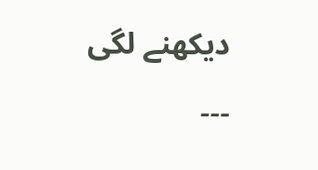دیکھنے لگی ۔۔۔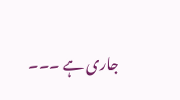جاری ہے ۔۔۔